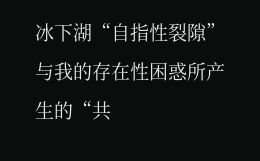冰下湖“自指性裂隙”与我的存在性困惑所产生的“共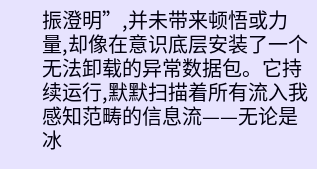振澄明”,并未带来顿悟或力量,却像在意识底层安装了一个无法卸载的异常数据包。它持续运行,默默扫描着所有流入我感知范畴的信息流——无论是冰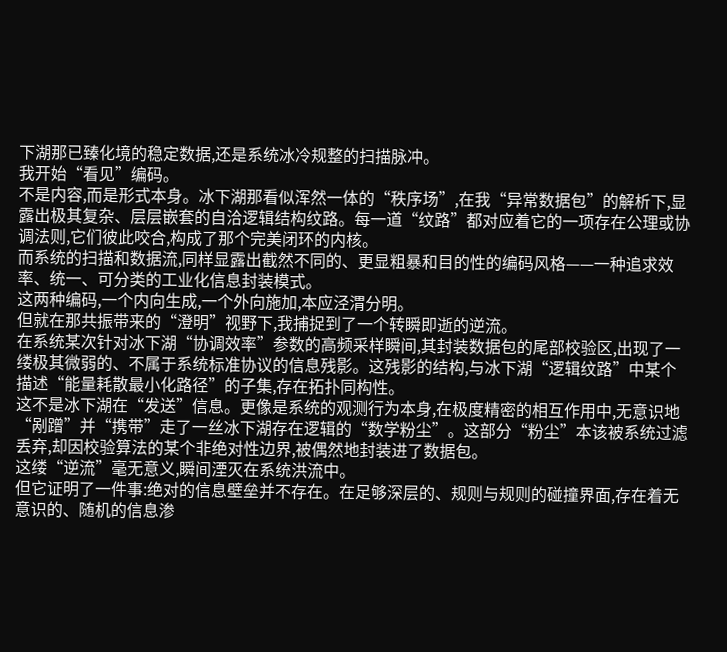下湖那已臻化境的稳定数据,还是系统冰冷规整的扫描脉冲。
我开始“看见”编码。
不是内容,而是形式本身。冰下湖那看似浑然一体的“秩序场”,在我“异常数据包”的解析下,显露出极其复杂、层层嵌套的自洽逻辑结构纹路。每一道“纹路”都对应着它的一项存在公理或协调法则,它们彼此咬合,构成了那个完美闭环的内核。
而系统的扫描和数据流,同样显露出截然不同的、更显粗暴和目的性的编码风格——一种追求效率、统一、可分类的工业化信息封装模式。
这两种编码,一个内向生成,一个外向施加,本应泾渭分明。
但就在那共振带来的“澄明”视野下,我捕捉到了一个转瞬即逝的逆流。
在系统某次针对冰下湖“协调效率”参数的高频采样瞬间,其封装数据包的尾部校验区,出现了一缕极其微弱的、不属于系统标准协议的信息残影。这残影的结构,与冰下湖“逻辑纹路”中某个描述“能量耗散最小化路径”的子集,存在拓扑同构性。
这不是冰下湖在“发送”信息。更像是系统的观测行为本身,在极度精密的相互作用中,无意识地“剐蹭”并“携带”走了一丝冰下湖存在逻辑的“数学粉尘”。这部分“粉尘”本该被系统过滤丢弃,却因校验算法的某个非绝对性边界,被偶然地封装进了数据包。
这缕“逆流”毫无意义,瞬间湮灭在系统洪流中。
但它证明了一件事:绝对的信息壁垒并不存在。在足够深层的、规则与规则的碰撞界面,存在着无意识的、随机的信息渗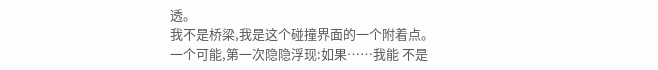透。
我不是桥梁,我是这个碰撞界面的一个附着点。
一个可能,第一次隐隐浮现:如果……我能 不是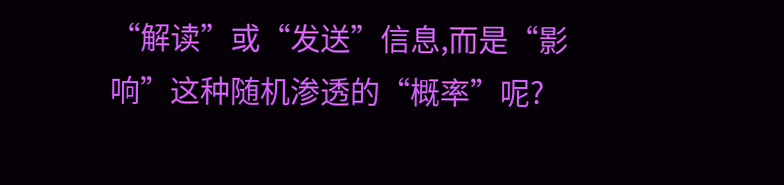“解读”或“发送”信息,而是“影响”这种随机渗透的“概率”呢?